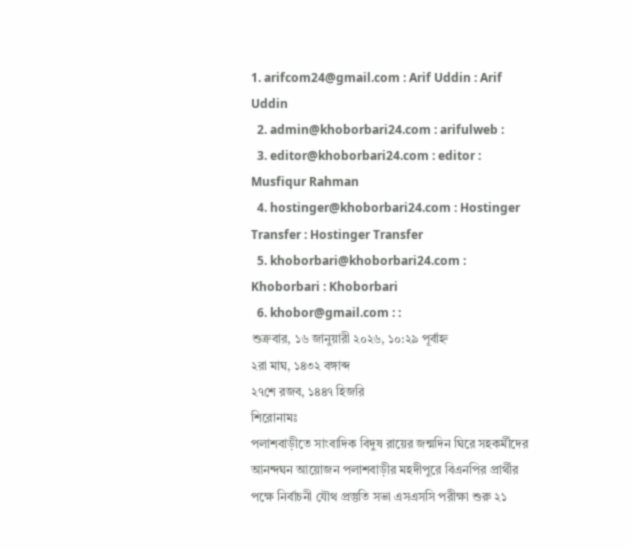1. arifcom24@gmail.com : Arif Uddin : Arif Uddin
  2. admin@khoborbari24.com : arifulweb :
  3. editor@khoborbari24.com : editor : Musfiqur Rahman
  4. hostinger@khoborbari24.com : Hostinger Transfer : Hostinger Transfer
  5. khoborbari@khoborbari24.com : Khoborbari : Khoborbari
  6. khobor@gmail.com : :
শুক্রবার, ১৬ জানুয়ারী ২০২৬, ১০:২৯ পূর্বাহ্ন
২রা মাঘ, ১৪৩২ বঙ্গাব্দ
২৭শে রজব, ১৪৪৭ হিজরি
শিরোনামঃ
পলাশবাড়ীতে সাংবাদিক বিদুষ রায়ের জন্মদিন ঘিরে সহকর্মীদের আনন্দঘন আয়োজন পলাশবাড়ীর মহদীপুরে বিএনপির প্রার্থীর পক্ষে নির্বাচনী যৌথ প্রস্তুতি সভা এসএসসি পরীক্ষা শুরু ২১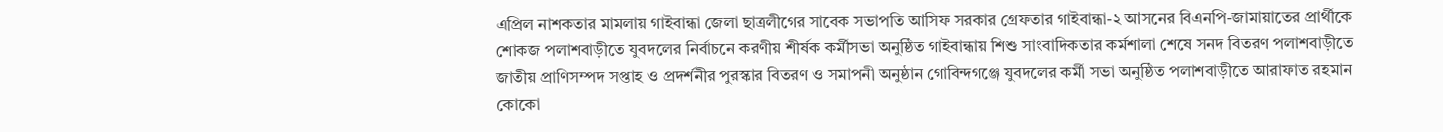এপ্রিল নাশকতার মামলায় গাইবান্ধা জেলা ছাত্রলীগের সাবেক সভাপতি আসিফ সরকার গ্রেফতার গাইবান্ধা-২ আসনের বিএনপি-জামায়াতের প্রার্থীকে শোকজ পলাশবাড়ীতে যুবদলের নির্বাচনে করণীয় শীর্ষক কর্মীসভা অনুষ্ঠিত গাইবান্ধায় শিশু সাংবাদিকতার কর্মশালা শেষে সনদ বিতরণ পলাশবাড়ীতে জাতীয় প্রাণিসম্পদ সপ্তাহ ও প্রদর্শনীর পুরস্কার বিতরণ ও সমাপনী অনুষ্ঠান গোবিন্দগঞ্জে যুবদলের কর্মী সভা অনুষ্ঠিত পলাশবাড়ীতে আরাফাত রহমান কোকো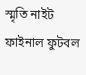স্মৃতি নাইট ফাইনাল ফুটবল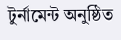টুর্নামেন্ট অনুষ্ঠিত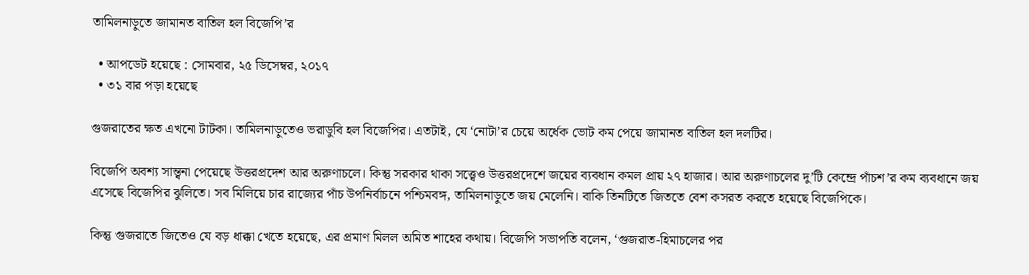তামিলনাড়ুতে জামানত বাতিল হল বিজেপি’র

  • আপডেট হয়েছে : সোমবার, ২৫ ডিসেম্বর, ২০১৭
  • ৩১ বার পড়া হয়েছে

গুজরাতের ক্ষত এখনো টাটকা। তামিলনাড়ুতেও ভরাডুবি হল বিজেপির। এতটাই, যে ‘নোটা’র চেয়ে অর্ধেক ভোট কম পেয়ে জামানত বাতিল হল দলটির।

বিজেপি অবশ্য সান্ত্বনা পেয়েছে উত্তরপ্রদেশ আর অরুণাচলে। কিন্তু সরকার থাকা সত্ত্বেও উত্তরপ্রদেশে জয়ের ব্যবধান কমল প্রায় ২৭ হাজার। আর অরুণাচলের দু’টি কেন্দ্রে পাঁচশ’র কম ব্যবধানে জয় এসেছে বিজেপির ঝুলিতে। সব মিলিয়ে চার রাজ্যের পাঁচ উপনির্বাচনে পশ্চিমবঙ্গ, তামিলনাড়ুতে জয় মেলেনি। বাকি তিনটিতে জিততে বেশ কসরত করতে হয়েছে বিজেপিকে।

কিন্তু গুজরাতে জিতেও যে বড় ধাক্কা খেতে হয়েছে, এর প্রমাণ মিলল অমিত শাহের কথায়। বিজেপি সভাপতি বলেন, ‘গুজরাত-হিমাচলের পর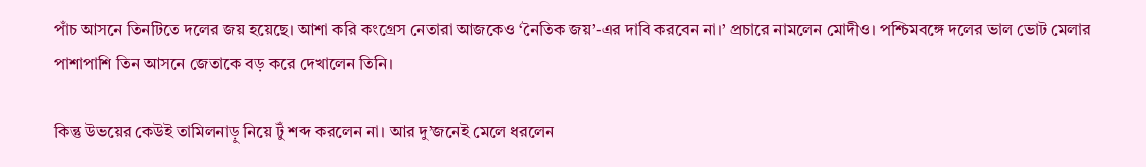পাঁচ আসনে তিনটিতে দলের জয় হয়েছে। আশা করি কংগ্রেস নেতারা আজকেও ‘নৈতিক জয়’-এর দাবি করবেন না।’ প্রচারে নামলেন মোদীও। পশ্চিমবঙ্গে দলের ভাল ভোট মেলার পাশাপাশি তিন আসনে জেতাকে বড় করে দেখালেন তিনি।

কিন্তু উভয়ের কেউই তামিলনাড়ু নিয়ে টুঁ শব্দ করলেন না। আর দু’জনেই মেলে ধরলেন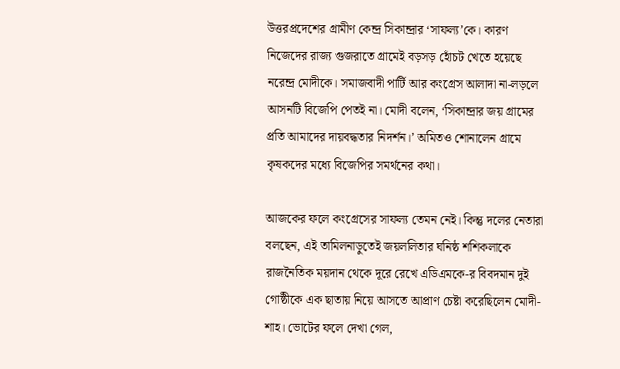উত্তরপ্রদেশের গ্রামীণ কেন্দ্র সিকান্দ্রার ‘সাফল্য’কে। কারণ নিজেদের রাজ্য গুজরাতে গ্রামেই বড়সড় হোঁচট খেতে হয়েছে নরেন্দ্র মোদীকে। সমাজবাদী পার্টি আর কংগ্রেস আলাদা না-লড়লে আসনটি বিজেপি পেতই না। মোদী বলেন, ‘সিকান্দ্রার জয় গ্রামের প্রতি আমাদের দায়বদ্ধতার নিদর্শন।’ অমিতও শোনালেন গ্রামে কৃষকদের মধ্যে বিজেপির সমর্থনের কথা।

আজকের ফলে কংগ্রেসের সাফল্য তেমন নেই। কিন্তু দলের নেতারা বলছেন, এই তামিলনাড়ুতেই জয়ললিতার ঘনিষ্ঠ শশিকলাকে রাজনৈতিক ময়দান থেকে দূরে রেখে এডিএমকে-র বিবদমান দুই গোষ্ঠীকে এক ছাতায় নিয়ে আসতে আপ্রাণ চেষ্টা করেছিলেন মোদী-শাহ। ভোটের ফলে দেখা গেল,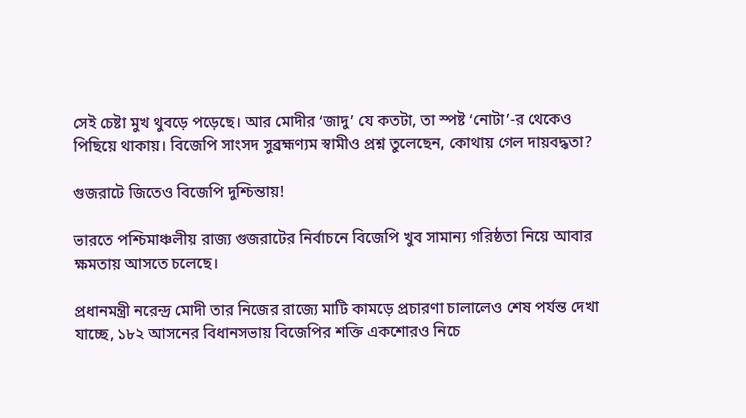সেই চেষ্টা মুখ থুবড়ে পড়েছে। আর মোদীর ‘জাদু’ যে কতটা, তা স্পষ্ট ‘নোটা’-র থেকেও পিছিয়ে থাকায়। বিজেপি সাংসদ সুব্রহ্মণ্যম স্বামীও প্রশ্ন তুলেছেন, কোথায় গেল দায়বদ্ধতা?

গুজরাটে জিতেও বিজেপি দুশ্চিন্তায়!

ভারতে পশ্চিমাঞ্চলীয় রাজ্য গুজরাটের নির্বাচনে বিজেপি খুব সামান্য গরিষ্ঠতা নিয়ে আবার ক্ষমতায় আসতে চলেছে।

প্রধানমন্ত্রী নরেন্দ্র মোদী তার নিজের রাজ্যে মাটি কামড়ে প্রচারণা চালালেও শেষ পর্যন্ত দেখা যাচ্ছে, ১৮২ আসনের বিধানসভায় বিজেপির শক্তি একশোরও নিচে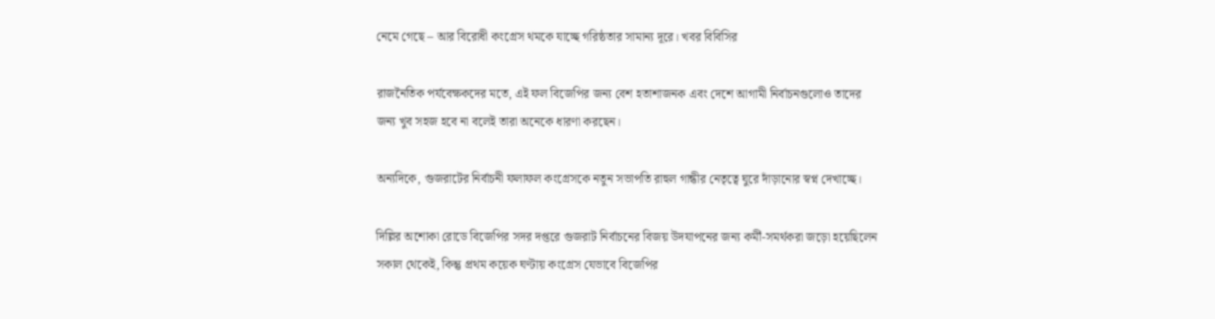নেমে গেছে – আর বিরোধী কংগ্রেস থমকে যাচ্ছে গরিষ্ঠতার সামান্য দূরে। খবর বিবিসির

রাজনৈতিক পর্যবেক্ষকদের মতে, এই ফল বিজেপির জন্য বেশ হতাশাজনক এবং দেশে আগামী নির্বাচনগুলোও তাদের জন্য খুব সহজ হবে না বলেই তারা অনেকে ধারণা করছেন।

অন্যদিকে, গুজরাটের নির্বাচনী ফলাফল কংগ্রেসকে নতুন সভাপতি রাহুল গান্ধীর নেতৃত্বে ঘুরে দাঁড়ানোর স্বপ্ন দেখাচ্ছে।

দিল্লির অশোকা রোডে বিজেপির সদর দপ্তরে গুজরাট নির্বাচনের বিজয় উদযাপনের জন্য কর্মী-সমর্থকরা জড়ো হয়েছিলেন সকাল থেকেই, কিন্তু প্রথম কয়েক ঘণ্টায় কংগ্রেস যেভাবে বিজেপির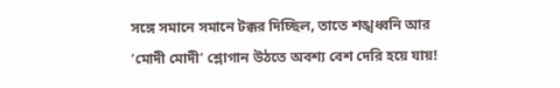সঙ্গে সমানে সমানে টক্কর দিচ্ছিল, তাতে শঙ্খধ্বনি আর ‘মোদী মোদী’ শ্লোগান উঠতে অবশ্য বেশ দেরি হয়ে যায়!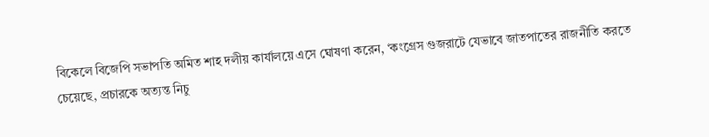বিকেলে বিজেপি সভাপতি অমিত শাহ দলীয় কার্যালয়ে এসে ঘোষণা করেন, ‘কংগ্রেস গুজরাটে যেভাবে জাতপাতের রাজনীতি করতে চেয়েছে, প্রচারকে অত্যন্ত নিচু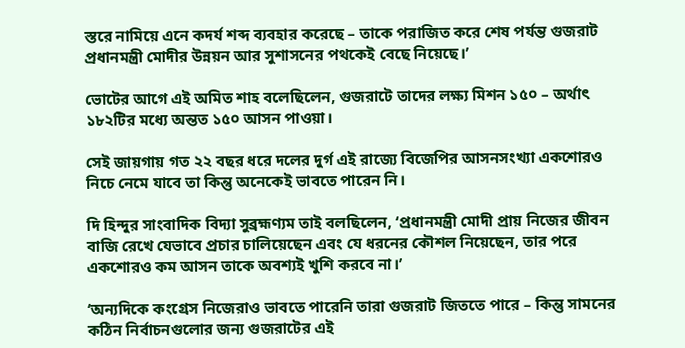স্তরে নামিয়ে এনে কদর্য শব্দ ব্যবহার করেছে – তাকে পরাজিত করে শেষ পর্যন্ত গুজরাট প্রধানমন্ত্রী মোদীর উন্নয়ন আর সুশাসনের পথকেই বেছে নিয়েছে।’

ভোটের আগে এই অমিত শাহ বলেছিলেন, গুজরাটে তাদের লক্ষ্য মিশন ১৫০ – অর্থাৎ ১৮২টির মধ্যে অন্তত ১৫০ আসন পাওয়া।

সেই জায়গায় গত ২২ বছর ধরে দলের দুর্গ এই রাজ্যে বিজেপির আসনসংখ্যা একশোরও নিচে নেমে যাবে তা কিন্তু অনেকেই ভাবতে পারেন নি।

দি হিন্দুর সাংবাদিক বিদ্যা সুব্রহ্মণ্যম তাই বলছিলেন, ‘প্রধানমন্ত্রী মোদী প্রায় নিজের জীবন বাজি রেখে যেভাবে প্রচার চালিয়েছেন এবং যে ধরনের কৌশল নিয়েছেন, তার পরে একশোরও কম আসন তাকে অবশ্যই খুশি করবে না।’

‘অন্যদিকে কংগ্রেস নিজেরাও ভাবতে পারেনি তারা গুজরাট জিততে পারে – কিন্তু সামনের কঠিন নির্বাচনগুলোর জন্য গুজরাটের এই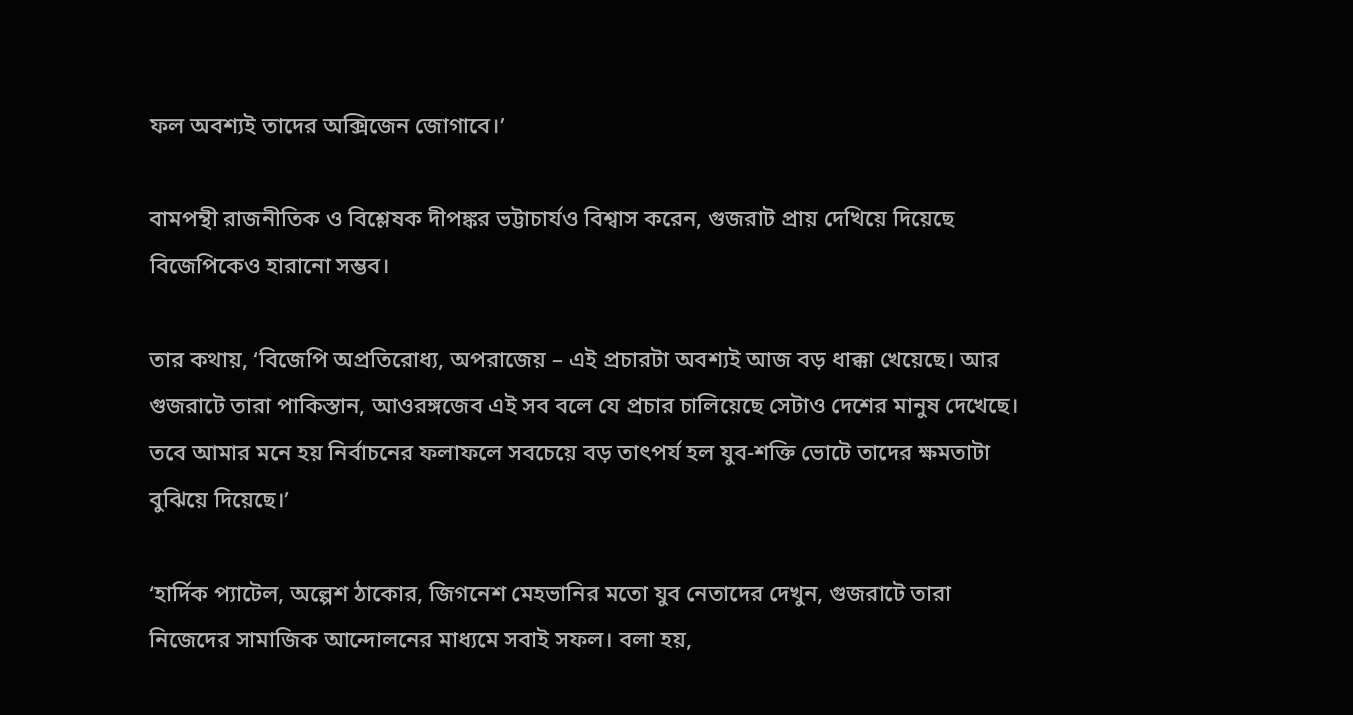ফল অবশ্যই তাদের অক্সিজেন জোগাবে।’

বামপন্থী রাজনীতিক ও বিশ্লেষক দীপঙ্কর ভট্টাচার্যও বিশ্বাস করেন, গুজরাট প্রায় দেখিয়ে দিয়েছে বিজেপিকেও হারানো সম্ভব।

তার কথায়, ‘বিজেপি অপ্রতিরোধ্য, অপরাজেয় – এই প্রচারটা অবশ্যই আজ বড় ধাক্কা খেয়েছে। আর গুজরাটে তারা পাকিস্তান, আওরঙ্গজেব এই সব বলে যে প্রচার চালিয়েছে সেটাও দেশের মানুষ দেখেছে। তবে আমার মনে হয় নির্বাচনের ফলাফলে সবচেয়ে বড় তাৎপর্য হল যুব-শক্তি ভোটে তাদের ক্ষমতাটা বুঝিয়ে দিয়েছে।’

‘হার্দিক প্যাটেল, অল্পেশ ঠাকোর, জিগনেশ মেহভানির মতো যুব নেতাদের দেখুন, গুজরাটে তারা নিজেদের সামাজিক আন্দোলনের মাধ্যমে সবাই সফল। বলা হয়,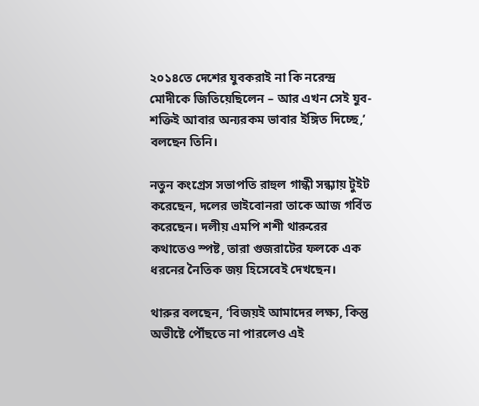২০১৪তে দেশের যুবকরাই না কি নরেন্দ্র মোদীকে জিতিয়েছিলেন – আর এখন সেই যুব-শক্তিই আবার অন্যরকম ভাবার ইঙ্গিত দিচ্ছে,’ বলছেন তিনি।

নতুন কংগ্রেস সভাপতি রাহুল গান্ধী সন্ধ্যায় টুইট করেছেন, দলের ভাইবোনরা তাকে আজ গর্বিত করেছেন। দলীয় এমপি শশী থারুরের কথাতেও স্পষ্ট, তারা গুজরাটের ফলকে এক ধরনের নৈতিক জয় হিসেবেই দেখছেন।

থারুর বলছেন, ‘বিজয়ই আমাদের লক্ষ্য, কিন্তু অভীষ্টে পৌঁছতে না পারলেও এই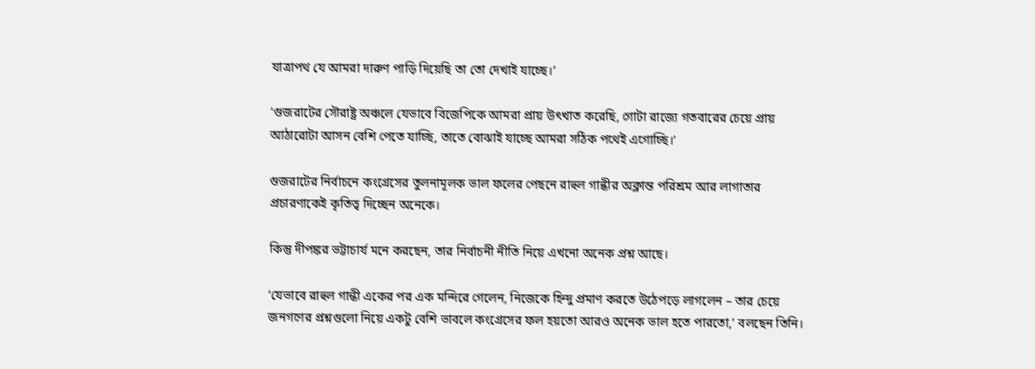যাত্রাপথ যে আমরা দারুণ পাড়ি দিয়েছি তা তো দেখাই যাচ্ছে।’

‘গুজরাটের সৌরাষ্ট্র অঞ্চলে যেভাবে বিজেপিকে আমরা প্রায় উৎখাত করেছি, গোটা রাজ্যে গতবারের চেয়ে প্রায় আঠারোটা আসন বেশি পেতে যাচ্ছি, তাতে বোঝাই যাচ্ছে আমরা সঠিক পথেই এগোচ্ছি।’

গুজরাটের নির্বাচনে কংগ্রেসের তুলনামূলক ভাল ফলের পেছনে রাহুল গান্ধীর অক্লান্ত পরিশ্রম আর লাগাতার প্রচারণাকেই কৃতিত্ব দিচ্ছেন অনেকে।

কিন্তু দীপঙ্কর ভট্টাচার্য মনে করছেন, তার নির্বাচনী নীতি নিয়ে এখনো অনেক প্রশ্ন আছে।

‘যেভাবে রাহুল গান্ধী একের পর এক মন্দিরে গেলেন, নিজেকে হিন্দু প্রমাণ করতে উঠেপড়ে লাগলেন – তার চেয়ে জনগণের প্রশ্নগুলো নিয়ে একটু বেশি ভাবলে কংগ্রেসের ফল হয়তো আরও অনেক ভাল হতে পারতো,’ বলছেন তিনি।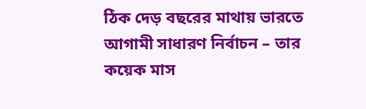ঠিক দেড় বছরের মাথায় ভারতে আগামী সাধারণ নির্বাচন – তার কয়েক মাস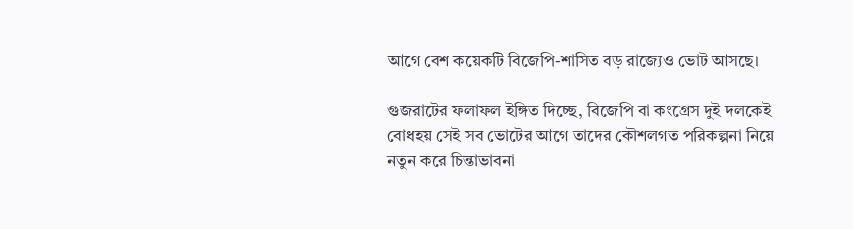আগে বেশ কয়েকটি বিজেপি-শাসিত বড় রাজ্যেও ভোট আসছে।

গুজরাটের ফলাফল ইঙ্গিত দিচ্ছে, বিজেপি বা কংগ্রেস দুই দলকেই বোধহয় সেই সব ভোটের আগে তাদের কৌশলগত পরিকল্পনা নিয়ে নতুন করে চিন্তাভাবনা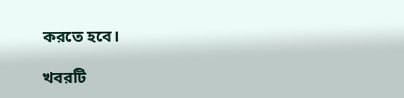করতে হবে।

খবরটি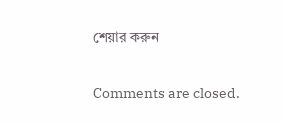শেয়ার করুন

Comments are closed.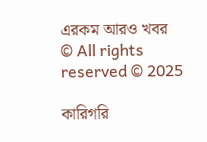এরকম আরও খবর
© All rights reserved © 2025

কারিগরি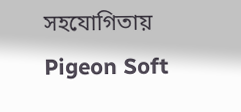সহযোগিতায় Pigeon Soft